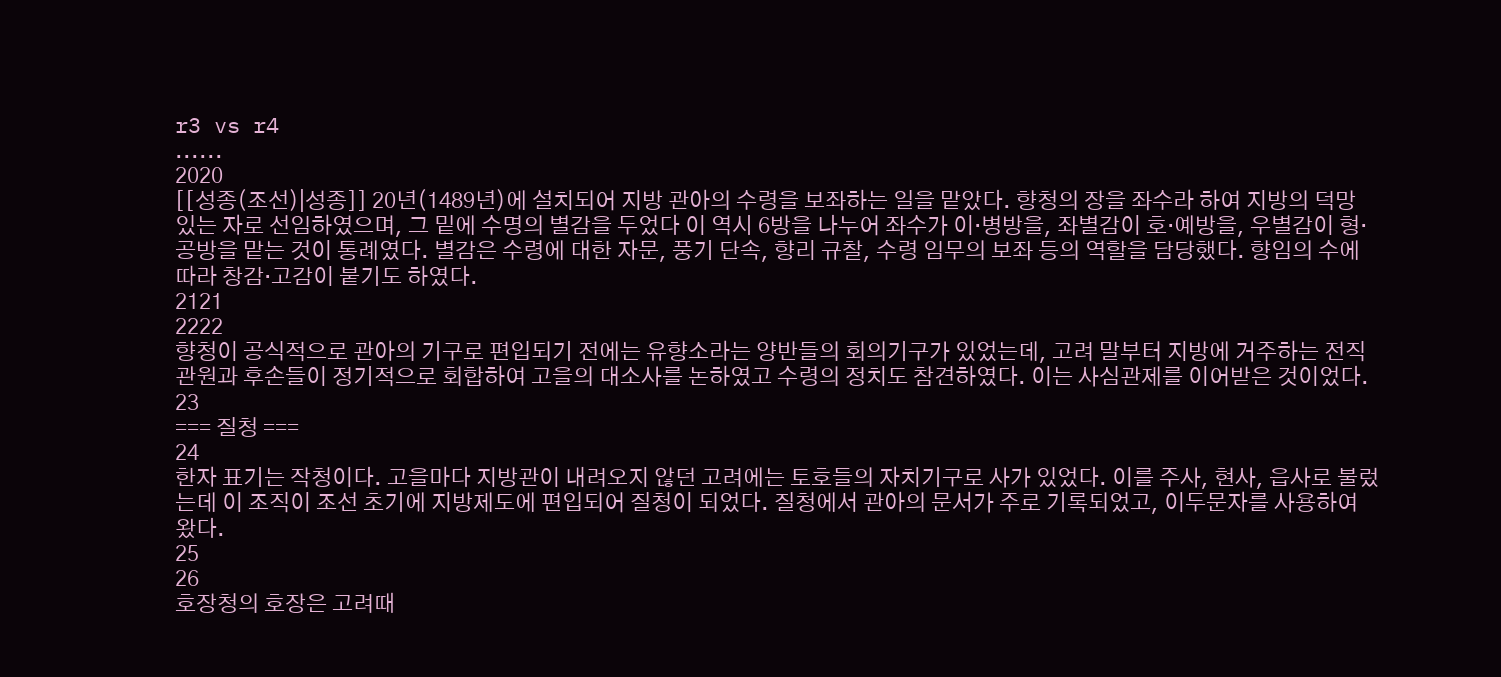r3 vs r4
......
2020
[[성종(조선)|성종]] 20년(1489년)에 설치되어 지방 관아의 수령을 보좌하는 일을 맡았다. 향청의 장을 좌수라 하여 지방의 덕망 있는 자로 선임하였으며, 그 밑에 수명의 별감을 두었다 이 역시 6방을 나누어 좌수가 이·병방을, 좌별감이 호·예방을, 우별감이 형·공방을 맡는 것이 통례였다. 별감은 수령에 대한 자문, 풍기 단속, 향리 규찰, 수령 임무의 보좌 등의 역할을 담당했다. 향임의 수에 따라 창감·고감이 붙기도 하였다.
2121
2222
향청이 공식적으로 관아의 기구로 편입되기 전에는 유향소라는 양반들의 회의기구가 있었는데, 고려 말부터 지방에 거주하는 전직 관원과 후손들이 정기적으로 회합하여 고을의 대소사를 논하였고 수령의 정치도 참견하였다. 이는 사심관제를 이어받은 것이었다.
23
=== 질청 ===
24
한자 표기는 작청이다. 고을마다 지방관이 내려오지 않던 고려에는 토호들의 자치기구로 사가 있었다. 이를 주사, 현사, 읍사로 불렀는데 이 조직이 조선 초기에 지방제도에 편입되어 질청이 되었다. 질청에서 관아의 문서가 주로 기록되었고, 이두문자를 사용하여 왔다.
25
26
호장청의 호장은 고려때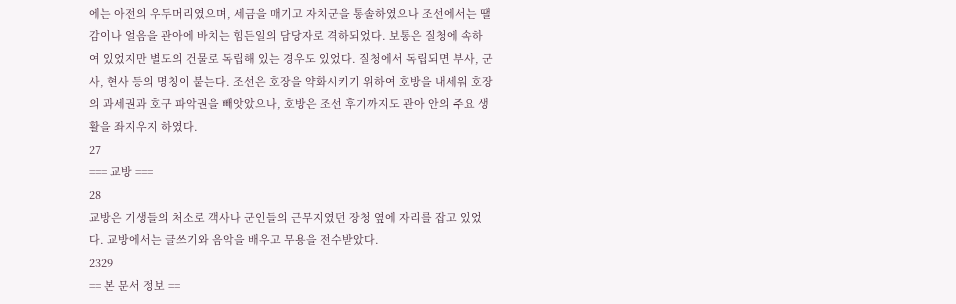에는 아전의 우두머리였으며, 세금을 매기고 자치군을 통솔하였으나 조선에서는 땔감이나 얼음을 관아에 바치는 힘든일의 담당자로 격하되었다. 보통은 질청에 속하여 있었지만 별도의 건물로 독립해 있는 경우도 있었다. 질청에서 독립되면 부사, 군사, 현사 등의 명칭이 붙는다. 조선은 호장을 약화시키기 위하여 호방을 내세워 호장의 과세권과 호구 파악권을 빼앗았으나, 호방은 조선 후기까지도 관아 안의 주요 생활을 좌지우지 하였다.
27
=== 교방 ===
28
교방은 기생들의 처소로 객사나 군인들의 근무지였던 장청 옆에 자리를 잡고 있었다. 교방에서는 글쓰기와 음악을 배우고 무용을 전수받았다.
2329
== 본 문서 정보 ==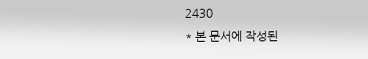2430
* 본 문서에 작성된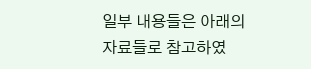일부 내용들은 아래의 자료들로 참고하였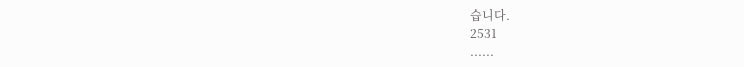습니다.
2531
......